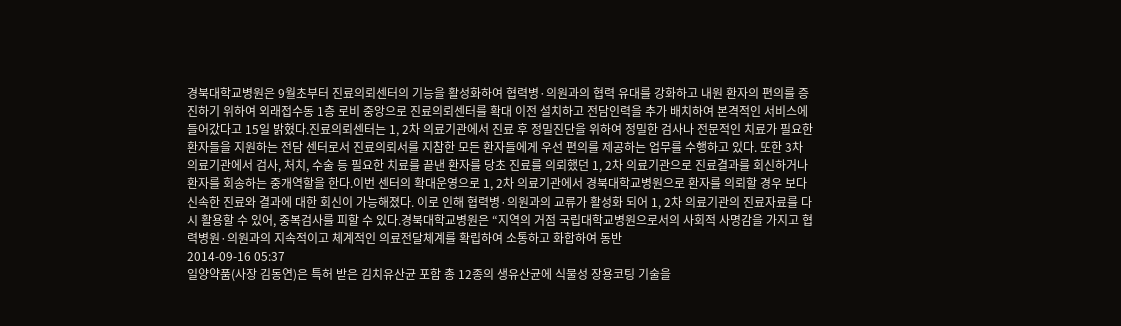경북대학교병원은 9월초부터 진료의뢰센터의 기능을 활성화하여 협력병·의원과의 협력 유대를 강화하고 내원 환자의 편의를 증진하기 위하여 외래접수동 1층 로비 중앙으로 진료의뢰센터를 확대 이전 설치하고 전담인력을 추가 배치하여 본격적인 서비스에 들어갔다고 15일 밝혔다.진료의뢰센터는 1, 2차 의료기관에서 진료 후 정밀진단을 위하여 정밀한 검사나 전문적인 치료가 필요한 환자들을 지원하는 전담 센터로서 진료의뢰서를 지참한 모든 환자들에게 우선 편의를 제공하는 업무를 수행하고 있다. 또한 3차 의료기관에서 검사, 처치, 수술 등 필요한 치료를 끝낸 환자를 당초 진료를 의뢰했던 1, 2차 의료기관으로 진료결과를 회신하거나 환자를 회송하는 중개역할을 한다.이번 센터의 확대운영으로 1, 2차 의료기관에서 경북대학교병원으로 환자를 의뢰할 경우 보다 신속한 진료와 결과에 대한 회신이 가능해졌다. 이로 인해 협력병·의원과의 교류가 활성화 되어 1, 2차 의료기관의 진료자료를 다시 활용할 수 있어, 중복검사를 피할 수 있다.경북대학교병원은 “지역의 거점 국립대학교병원으로서의 사회적 사명감을 가지고 협력병원·의원과의 지속적이고 체계적인 의료전달체계를 확립하여 소통하고 화합하여 동반
2014-09-16 05:37
일양약품(사장 김동연)은 특허 받은 김치유산균 포함 총 12종의 생유산균에 식물성 장용코팅 기술을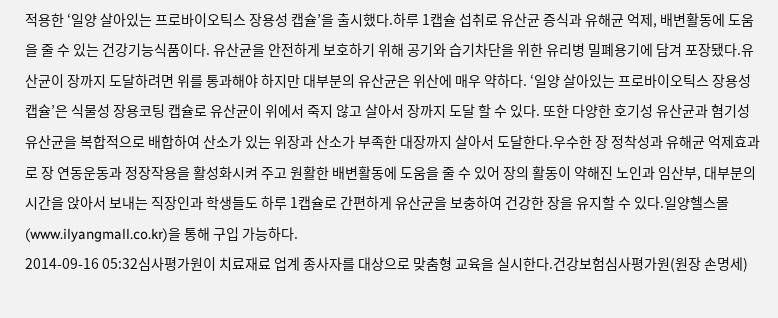적용한 ‘일양 살아있는 프로바이오틱스 장용성 캡슐’을 출시했다.하루 1캡슐 섭취로 유산균 증식과 유해균 억제, 배변활동에 도움을 줄 수 있는 건강기능식품이다. 유산균을 안전하게 보호하기 위해 공기와 습기차단을 위한 유리병 밀폐용기에 담겨 포장됐다.유산균이 장까지 도달하려면 위를 통과해야 하지만 대부분의 유산균은 위산에 매우 약하다. ‘일양 살아있는 프로바이오틱스 장용성 캡슐’은 식물성 장용코팅 캡슐로 유산균이 위에서 죽지 않고 살아서 장까지 도달 할 수 있다. 또한 다양한 호기성 유산균과 혐기성 유산균을 복합적으로 배합하여 산소가 있는 위장과 산소가 부족한 대장까지 살아서 도달한다.우수한 장 정착성과 유해균 억제효과로 장 연동운동과 정장작용을 활성화시켜 주고 원활한 배변활동에 도움을 줄 수 있어 장의 활동이 약해진 노인과 임산부, 대부분의 시간을 앉아서 보내는 직장인과 학생들도 하루 1캡슐로 간편하게 유산균을 보충하여 건강한 장을 유지할 수 있다.일양헬스몰(www.ilyangmall.co.kr)을 통해 구입 가능하다.
2014-09-16 05:32심사평가원이 치료재료 업계 종사자를 대상으로 맞춤형 교육을 실시한다.건강보험심사평가원(원장 손명세)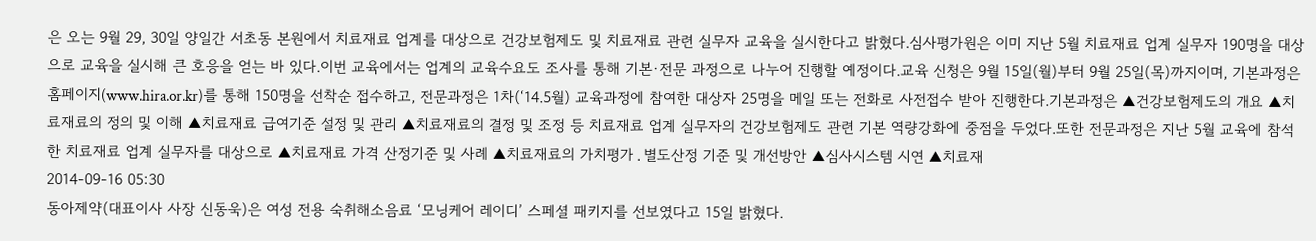은 오는 9월 29, 30일 양일간 서초동 본원에서 치료재료 업계를 대상으로 건강보험제도 및 치료재료 관련 실무자 교육을 실시한다고 밝혔다.심사평가원은 이미 지난 5월 치료재료 업계 실무자 190명을 대상으로 교육을 실시해 큰 호응을 얻는 바 있다.이번 교육에서는 업계의 교육수요도 조사를 통해 기본·전문 과정으로 나누어 진행할 예정이다.교육 신청은 9월 15일(월)부터 9월 25일(목)까지이며, 기본과정은 홈페이지(www.hira.or.kr)를 통해 150명을 선착순 접수하고, 전문과정은 1차(‘14.5월) 교육과정에 참여한 대상자 25명을 메일 또는 전화로 사전접수 받아 진행한다.기본과정은 ▲건강보험제도의 개요 ▲치료재료의 정의 및 이해 ▲치료재료 급여기준 설정 및 관리 ▲치료재료의 결정 및 조정 등 치료재료 업계 실무자의 건강보험제도 관련 기본 역량강화에 중점을 두었다.또한 전문과정은 지난 5월 교육에 참석한 치료재료 업계 실무자를 대상으로 ▲치료재료 가격 산정기준 및 사례 ▲치료재료의 가치평가․별도산정 기준 및 개선방안 ▲심사시스템 시연 ▲치료재
2014-09-16 05:30
동아제약(대표이사 사장 신동욱)은 여성 전용 숙취해소음료 ‘모닝케어 레이디’ 스페셜 패키지를 선보였다고 15일 밝혔다.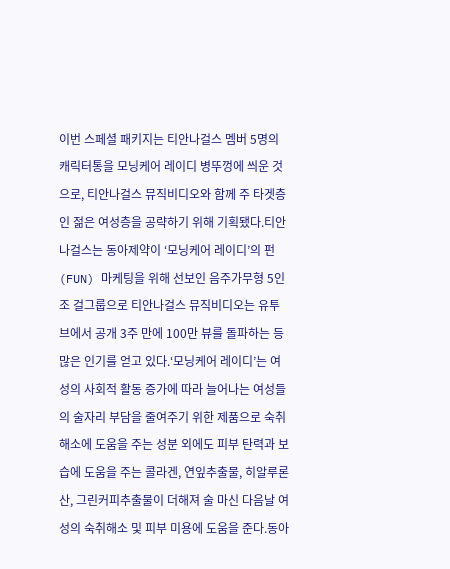이번 스페셜 패키지는 티안나걸스 멤버 5명의 캐릭터통을 모닝케어 레이디 병뚜껑에 씌운 것으로, 티안나걸스 뮤직비디오와 함께 주 타겟층인 젊은 여성층을 공략하기 위해 기획됐다.티안나걸스는 동아제약이 ‘모닝케어 레이디’의 펀(FUN) 마케팅을 위해 선보인 음주가무형 5인조 걸그룹으로 티안나걸스 뮤직비디오는 유투브에서 공개 3주 만에 100만 뷰를 돌파하는 등 많은 인기를 얻고 있다.‘모닝케어 레이디’는 여성의 사회적 활동 증가에 따라 늘어나는 여성들의 술자리 부담을 줄여주기 위한 제품으로 숙취해소에 도움을 주는 성분 외에도 피부 탄력과 보습에 도움을 주는 콜라겐, 연잎추출물, 히알루론산, 그린커피추출물이 더해져 술 마신 다음날 여성의 숙취해소 및 피부 미용에 도움을 준다.동아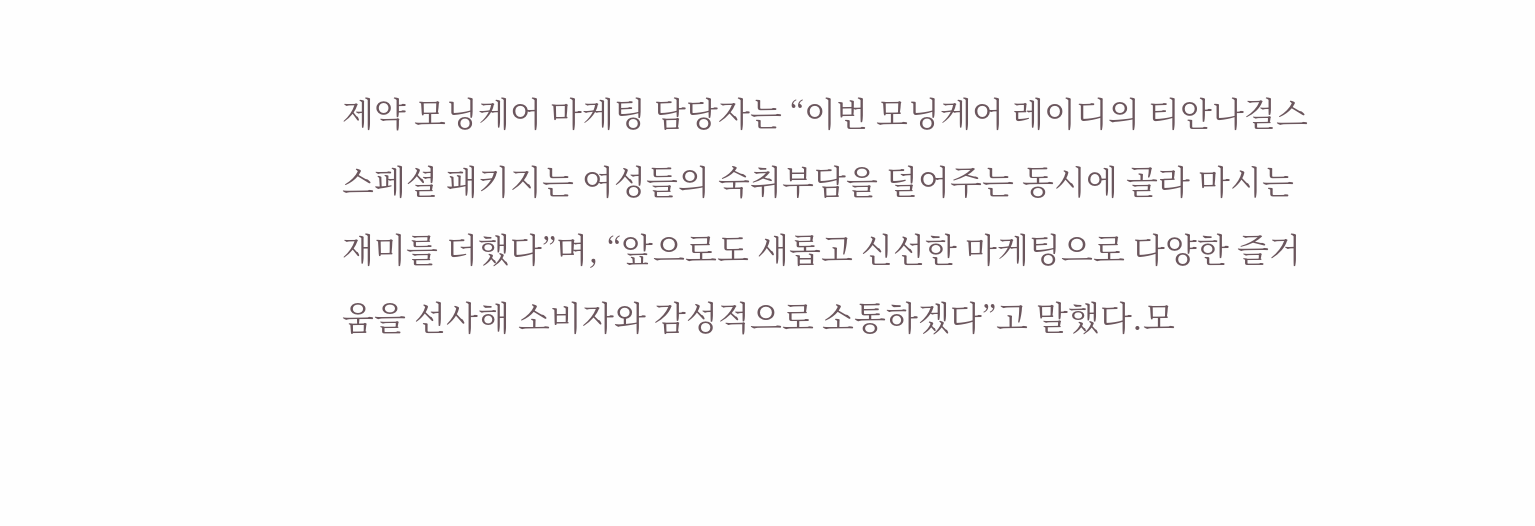제약 모닝케어 마케팅 담당자는 “이번 모닝케어 레이디의 티안나걸스 스페셜 패키지는 여성들의 숙취부담을 덜어주는 동시에 골라 마시는 재미를 더했다”며, “앞으로도 새롭고 신선한 마케팅으로 다양한 즐거움을 선사해 소비자와 감성적으로 소통하겠다”고 말했다.모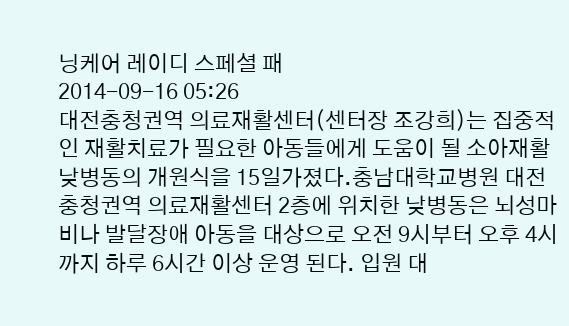닝케어 레이디 스페셜 패
2014-09-16 05:26
대전충청권역 의료재활센터(센터장 조강희)는 집중적인 재활치료가 필요한 아동들에게 도움이 될 소아재활 낮병동의 개원식을 15일가졌다.충남대학교병원 대전충청권역 의료재활센터 2층에 위치한 낮병동은 뇌성마비나 발달장애 아동을 대상으로 오전 9시부터 오후 4시까지 하루 6시간 이상 운영 된다. 입원 대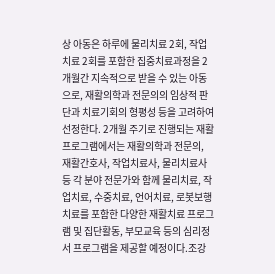상 아동은 하루에 물리치료 2회, 작업치료 2회를 포함한 집중치료과정을 2개월간 지속적으로 받을 수 있는 아동으로, 재활의학과 전문의의 임상적 판단과 치료기회의 형평성 등을 고려하여 선정한다. 2개월 주기로 진행되는 재활프로그램에서는 재활의학과 전문의, 재활간호사, 작업치료사, 물리치료사 등 각 분야 전문가와 함께 물리치료, 작업치료, 수중치료, 언어치료, 로봇보행치료를 포함한 다양한 재활치료 프로그램 및 집단활동, 부모교육 등의 심리정서 프로그램을 제공할 예정이다.조강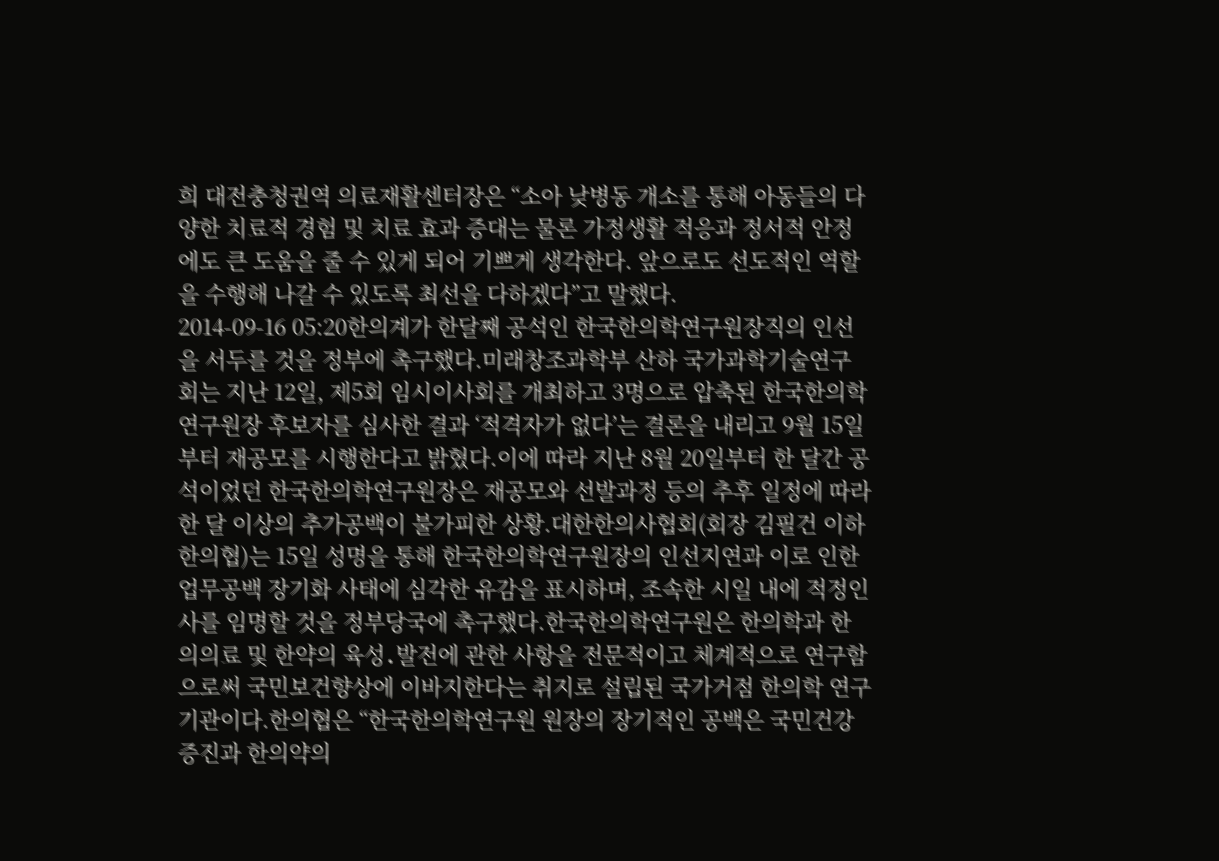희 대전충청권역 의료재활센터장은 “소아 낮병동 개소를 통해 아동들의 다양한 치료적 경험 및 치료 효과 증대는 물론 가정생활 적응과 정서적 안정에도 큰 도움을 줄 수 있게 되어 기쁘게 생각한다. 앞으로도 선도적인 역할을 수행해 나갈 수 있도록 최선을 다하겠다”고 말했다.
2014-09-16 05:20한의계가 한달째 공석인 한국한의학연구원장직의 인선을 서두를 것을 정부에 촉구했다.미래창조과학부 산하 국가과학기술연구회는 지난 12일, 제5회 임시이사회를 개최하고 3명으로 압축된 한국한의학연구원장 후보자를 심사한 결과 ‘적격자가 없다’는 결론을 내리고 9월 15일부터 재공모를 시행한다고 밝혔다.이에 따라 지난 8월 20일부터 한 달간 공석이었던 한국한의학연구원장은 재공모와 선발과정 등의 추후 일정에 따라 한 달 이상의 추가공백이 불가피한 상황.대한한의사협회(회장 김필건 이하 한의협)는 15일 성명을 통해 한국한의학연구원장의 인선지연과 이로 인한 업무공백 장기화 사태에 심각한 유감을 표시하며, 조속한 시일 내에 적정인사를 임명할 것을 정부당국에 촉구했다.한국한의학연구원은 한의학과 한의의료 및 한약의 육성․발전에 관한 사항을 전문적이고 체계적으로 연구함으로써 국민보건향상에 이바지한다는 취지로 설립된 국가거점 한의학 연구기관이다.한의협은 “한국한의학연구원 원장의 장기적인 공백은 국민건강증진과 한의약의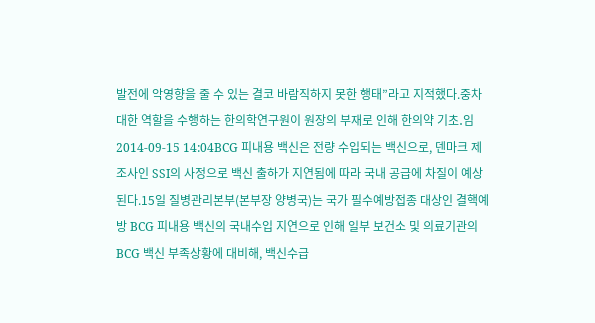발전에 악영향을 줄 수 있는 결코 바람직하지 못한 행태”라고 지적했다.중차대한 역할을 수행하는 한의학연구원이 원장의 부재로 인해 한의약 기초․임
2014-09-15 14:04BCG 피내용 백신은 전량 수입되는 백신으로, 덴마크 제조사인 SSI의 사정으로 백신 출하가 지연됨에 따라 국내 공급에 차질이 예상된다.15일 질병관리본부(본부장 양병국)는 국가 필수예방접종 대상인 결핵예방 BCG 피내용 백신의 국내수입 지연으로 인해 일부 보건소 및 의료기관의 BCG 백신 부족상황에 대비해, 백신수급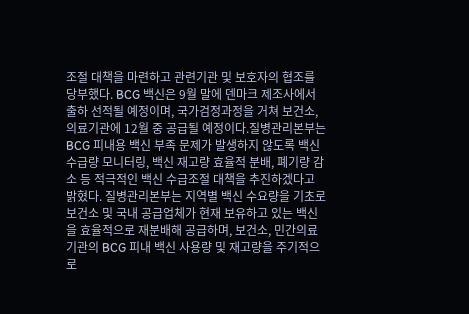조절 대책을 마련하고 관련기관 및 보호자의 협조를 당부했다. BCG 백신은 9월 말에 덴마크 제조사에서 출하 선적될 예정이며, 국가검정과정을 거쳐 보건소, 의료기관에 12월 중 공급될 예정이다.질병관리본부는 BCG 피내용 백신 부족 문제가 발생하지 않도록 백신수급량 모니터링, 백신 재고량 효율적 분배, 폐기량 감소 등 적극적인 백신 수급조절 대책을 추진하겠다고 밝혔다. 질병관리본부는 지역별 백신 수요량을 기초로 보건소 및 국내 공급업체가 현재 보유하고 있는 백신을 효율적으로 재분배해 공급하며, 보건소, 민간의료기관의 BCG 피내 백신 사용량 및 재고량을 주기적으로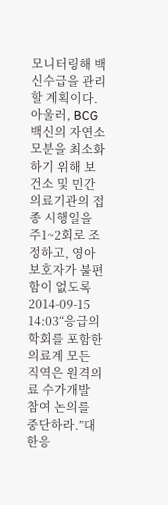모니터링해 백신수급을 관리할 계획이다. 아울러, BCG백신의 자연소모분을 최소화하기 위해 보건소 및 민간 의료기관의 접종 시행일을 주1~2회로 조정하고, 영아 보호자가 불편함이 없도록
2014-09-15 14:03“응급의학회를 포함한 의료계 모든 직역은 원격의료 수가개발 참여 논의를 중단하라.”대한응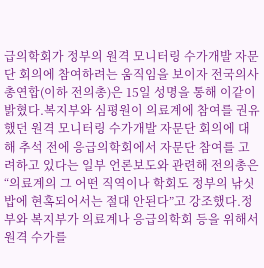급의학회가 정부의 원격 모니터링 수가개발 자문단 회의에 참여하려는 움직임을 보이자 전국의사총연합(이하 전의총)은 15일 성명을 통해 이같이 밝혔다.복지부와 심평원이 의료계에 참여를 권유했던 원격 모니터링 수가개발 자문단 회의에 대해 추석 전에 응급의학회에서 자문단 참여를 고려하고 있다는 일부 언론보도와 관련해 전의총은 “의료계의 그 어떤 직역이나 학회도 정부의 낚싯밥에 현혹되어서는 절대 안된다”고 강조했다.정부와 복지부가 의료계나 응급의학회 등을 위해서 원격 수가를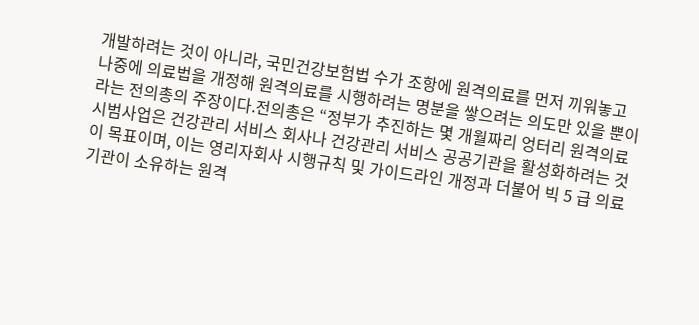개발하려는 것이 아니라, 국민건강보험법 수가 조항에 원격의료를 먼저 끼워놓고 나중에 의료법을 개정해 원격의료를 시행하려는 명분을 쌓으려는 의도만 있을 뿐이라는 전의총의 주장이다.전의총은 “정부가 추진하는 몇 개월짜리 엉터리 원격의료 시범사업은 건강관리 서비스 회사나 건강관리 서비스 공공기관을 활성화하려는 것이 목표이며, 이는 영리자회사 시행규칙 및 가이드라인 개정과 더불어 빅 5 급 의료기관이 소유하는 원격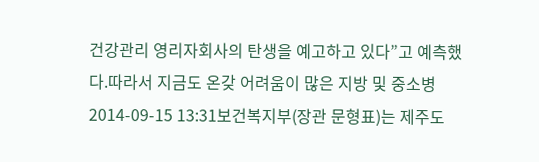건강관리 영리자회사의 탄생을 예고하고 있다”고 예측했다.따라서 지금도 온갖 어려움이 많은 지방 및 중소병
2014-09-15 13:31보건복지부(장관 문형표)는 제주도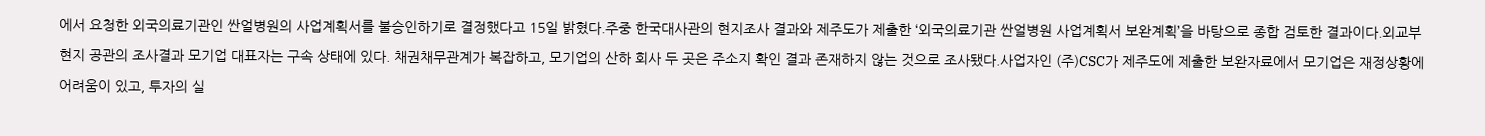에서 요청한 외국의료기관인 싼얼병원의 사업계획서를 불승인하기로 결정했다고 15일 밝혔다.주중 한국대사관의 현지조사 결과와 제주도가 제출한 ‘외국의료기관 싼얼병원 사업계획서 보완계획’을 바탕으로 종합 검토한 결과이다.외교부 현지 공관의 조사결과 모기업 대표자는 구속 상태에 있다. 채권채무관계가 복잡하고, 모기업의 산하 회사 두 곳은 주소지 확인 결과 존재하지 않는 것으로 조사됐다.사업자인 (주)CSC가 제주도에 제출한 보완자료에서 모기업은 재정상황에 어려움이 있고, 투자의 실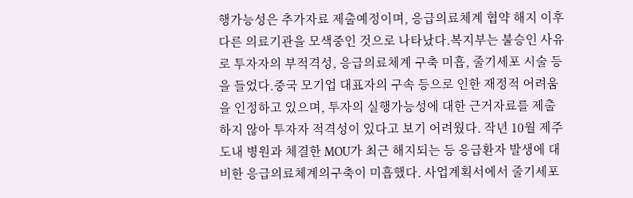행가능성은 추가자료 제출예정이며, 응급의료체계 협약 해지 이후 다른 의료기관을 모색중인 것으로 나타났다.복지부는 불승인 사유로 투자자의 부적격성, 응급의료체계 구축 미흡, 줄기세포 시술 등을 들었다.중국 모기업 대표자의 구속 등으로 인한 재정적 어려움을 인정하고 있으며, 투자의 실행가능성에 대한 근거자료를 제출하지 않아 투자자 적격성이 있다고 보기 어려웠다. 작년 10월 제주도내 병원과 체결한 MOU가 최근 해지되는 등 응급환자 발생에 대비한 응급의료체계의구축이 미흡했다. 사업계획서에서 줄기세포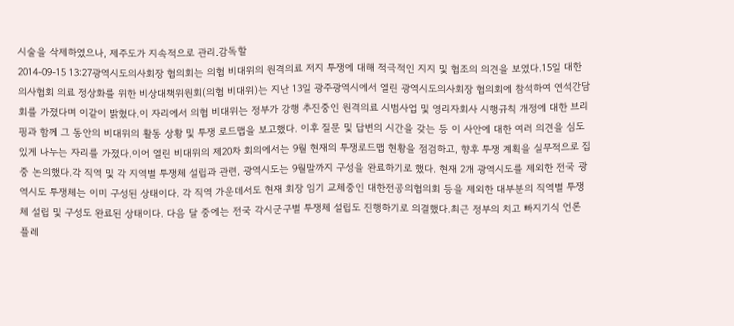시술을 삭제하였으나, 제주도가 지속적으로 관리․감독할
2014-09-15 13:27광역시도의사회장 협의회는 의협 비대위의 원격의료 저지 투쟁에 대해 적극적인 지지 및 협조의 의견을 보였다.15일 대한의사협회 의료 정상화를 위한 비상대책위원회(의협 비대위)는 지난 13일 광주광역시에서 열린 광역시도의사회장 협의회에 참석하여 연석간담회를 가졌다며 이같이 밝혔다.이 자리에서 의협 비대위는 정부가 강행 추진중인 원격의료 시범사업 및 영리자회사 시행규칙 개정에 대한 브리핑과 함께 그 동안의 비대위의 활동 상황 및 투쟁 로드맵을 보고했다. 이후 질문 및 답변의 시간을 갖는 등 이 사안에 대한 여러 의견을 심도 있게 나누는 자리를 가졌다.이어 열린 비대위의 제20차 회의에서는 9월 현재의 투쟁로드맵 현황을 점검하고, 향후 투쟁 계획을 실무적으로 집중 논의했다.각 직역 및 각 지역별 투쟁체 설립과 관련, 광역시도는 9월말까지 구성을 완료하기로 했다. 현재 2개 광역시도를 제외한 전국 광역시도 투쟁체는 이미 구성된 상태이다. 각 직역 가운데서도 현재 회장 임기 교체중인 대한전공의협의회 등을 제외한 대부분의 직역별 투쟁체 설립 및 구성도 완료된 상태이다. 다음 달 중에는 전국 각시군구별 투쟁체 설립도 진행하기로 의결했다.최근 정부의 치고 빠지기식 언론 플레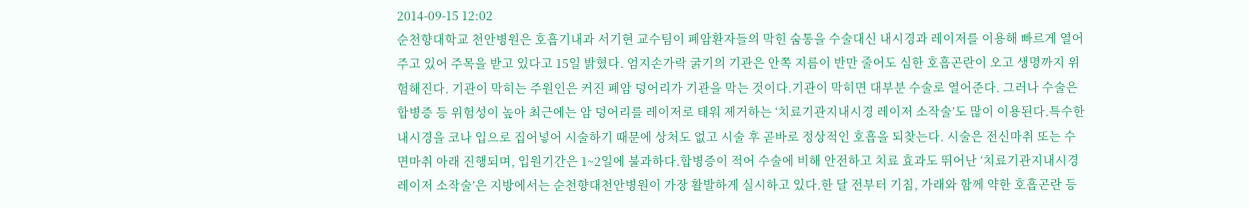2014-09-15 12:02
순천향대학교 천안병원은 호흡기내과 서기현 교수팀이 폐암환자들의 막힌 숨통을 수술대신 내시경과 레이저를 이용해 빠르게 열어주고 있어 주목을 받고 있다고 15일 밝혔다. 엄지손가락 굵기의 기관은 안쪽 지름이 반만 줄어도 심한 호흡곤란이 오고 생명까지 위험해진다. 기관이 막히는 주원인은 커진 폐암 덩어리가 기관을 막는 것이다.기관이 막히면 대부분 수술로 열어준다. 그러나 수술은 합병증 등 위험성이 높아 최근에는 암 덩어리를 레이저로 태워 제거하는 ‘치료기관지내시경 레이저 소작술’도 많이 이용된다.특수한 내시경을 코나 입으로 집어넣어 시술하기 때문에 상처도 없고 시술 후 곧바로 정상적인 호흡을 되찾는다. 시술은 전신마취 또는 수면마취 아래 진행되며, 입원기간은 1~2일에 불과하다.합병증이 적어 수술에 비해 안전하고 치료 효과도 뛰어난 ‘치료기관지내시경 레이저 소작술’은 지방에서는 순천향대천안병원이 가장 활발하게 실시하고 있다.한 달 전부터 기침, 가래와 함께 약한 호흡곤란 등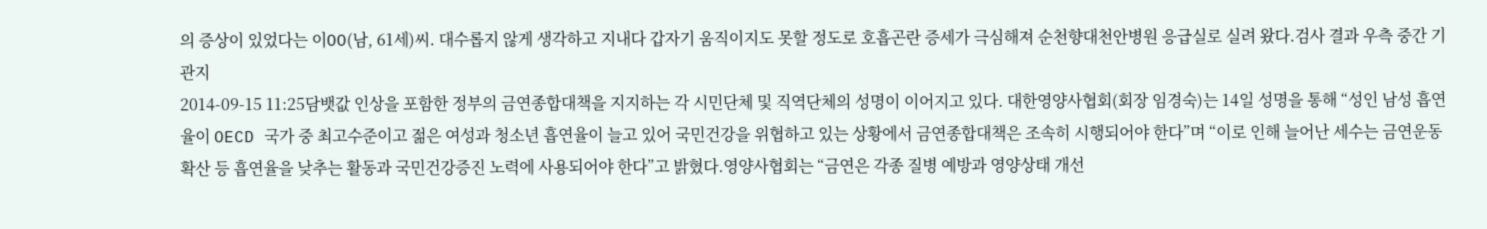의 증상이 있었다는 이OO(남, 61세)씨. 대수롭지 않게 생각하고 지내다 갑자기 움직이지도 못할 정도로 호흡곤란 증세가 극심해져 순천향대천안병원 응급실로 실려 왔다.검사 결과 우측 중간 기관지
2014-09-15 11:25담뱃값 인상을 포함한 정부의 금연종합대책을 지지하는 각 시민단체 및 직역단체의 성명이 이어지고 있다. 대한영양사협회(회장 임경숙)는 14일 성명을 통해 “성인 남성 흡연율이 OECD 국가 중 최고수준이고 젊은 여성과 청소년 흡연율이 늘고 있어 국민건강을 위협하고 있는 상황에서 금연종합대책은 조속히 시행되어야 한다”며 “이로 인해 늘어난 세수는 금연운동 확산 등 흡연율을 낮추는 활동과 국민건강증진 노력에 사용되어야 한다”고 밝혔다.영양사협회는 “금연은 각종 질병 예방과 영양상태 개선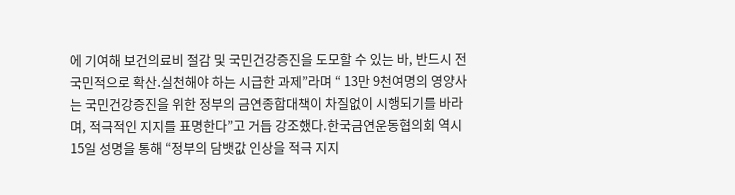에 기여해 보건의료비 절감 및 국민건강증진을 도모할 수 있는 바, 반드시 전 국민적으로 확산․실천해야 하는 시급한 과제”라며 “ 13만 9천여명의 영양사는 국민건강증진을 위한 정부의 금연종합대책이 차질없이 시행되기를 바라며, 적극적인 지지를 표명한다”고 거듭 강조했다.한국금연운동협의회 역시 15일 성명을 통해 “정부의 담뱃값 인상을 적극 지지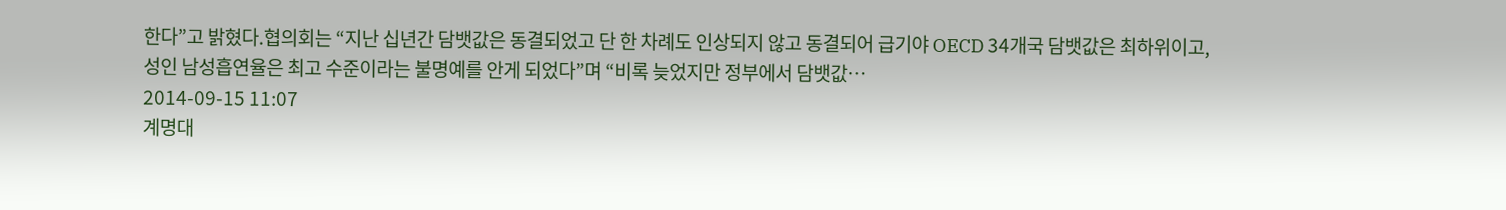한다”고 밝혔다.협의회는 “지난 십년간 담뱃값은 동결되었고 단 한 차례도 인상되지 않고 동결되어 급기야 OECD 34개국 담뱃값은 최하위이고, 성인 남성흡연율은 최고 수준이라는 불명예를 안게 되었다”며 “비록 늦었지만 정부에서 담뱃값…
2014-09-15 11:07
계명대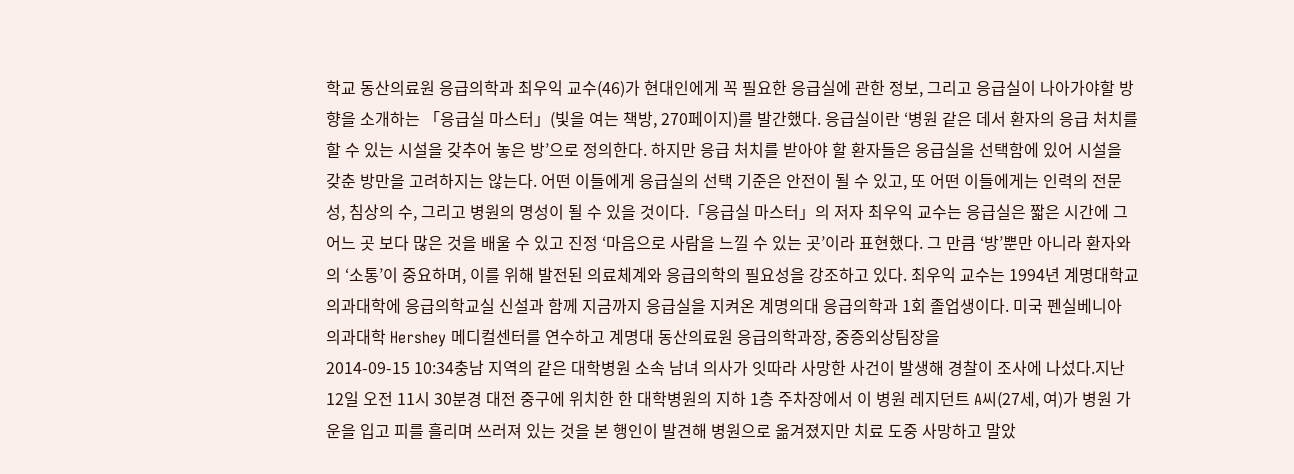학교 동산의료원 응급의학과 최우익 교수(46)가 현대인에게 꼭 필요한 응급실에 관한 정보, 그리고 응급실이 나아가야할 방향을 소개하는 「응급실 마스터」(빛을 여는 책방, 270페이지)를 발간했다. 응급실이란 ‘병원 같은 데서 환자의 응급 처치를 할 수 있는 시설을 갖추어 놓은 방’으로 정의한다. 하지만 응급 처치를 받아야 할 환자들은 응급실을 선택함에 있어 시설을 갖춘 방만을 고려하지는 않는다. 어떤 이들에게 응급실의 선택 기준은 안전이 될 수 있고, 또 어떤 이들에게는 인력의 전문성, 침상의 수, 그리고 병원의 명성이 될 수 있을 것이다.「응급실 마스터」의 저자 최우익 교수는 응급실은 짧은 시간에 그 어느 곳 보다 많은 것을 배울 수 있고 진정 ‘마음으로 사람을 느낄 수 있는 곳’이라 표현했다. 그 만큼 ‘방’뿐만 아니라 환자와의 ‘소통’이 중요하며, 이를 위해 발전된 의료체계와 응급의학의 필요성을 강조하고 있다. 최우익 교수는 1994년 계명대학교 의과대학에 응급의학교실 신설과 함께 지금까지 응급실을 지켜온 계명의대 응급의학과 1회 졸업생이다. 미국 펜실베니아 의과대학 Hershey 메디컬센터를 연수하고 계명대 동산의료원 응급의학과장, 중증외상팀장을
2014-09-15 10:34충남 지역의 같은 대학병원 소속 남녀 의사가 잇따라 사망한 사건이 발생해 경찰이 조사에 나섰다.지난 12일 오전 11시 30분경 대전 중구에 위치한 한 대학병원의 지하 1층 주차장에서 이 병원 레지던트 A씨(27세, 여)가 병원 가운을 입고 피를 흘리며 쓰러져 있는 것을 본 행인이 발견해 병원으로 옮겨졌지만 치료 도중 사망하고 말았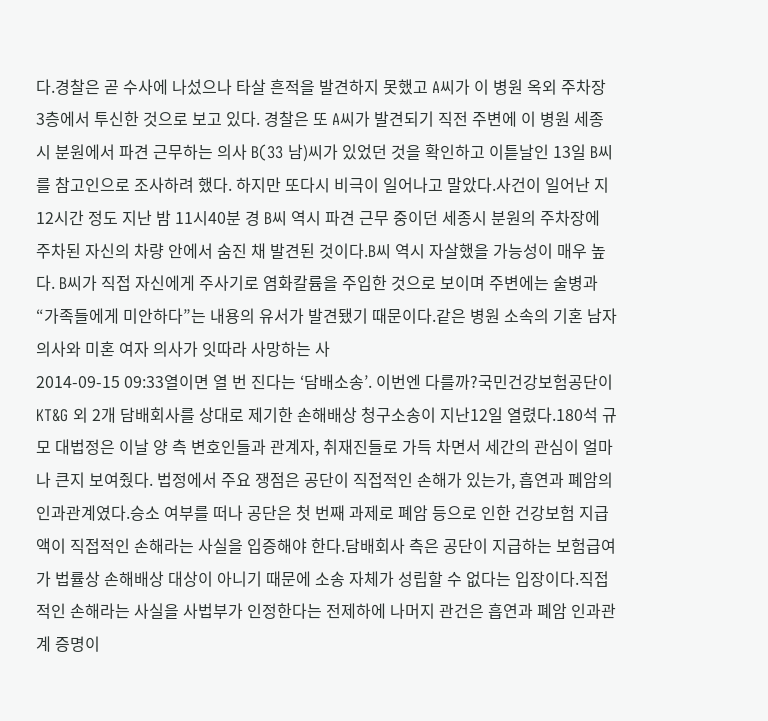다.경찰은 곧 수사에 나섰으나 타살 흔적을 발견하지 못했고 A씨가 이 병원 옥외 주차장 3층에서 투신한 것으로 보고 있다. 경찰은 또 A씨가 발견되기 직전 주변에 이 병원 세종시 분원에서 파견 근무하는 의사 B(33 남)씨가 있었던 것을 확인하고 이튿날인 13일 B씨를 참고인으로 조사하려 했다. 하지만 또다시 비극이 일어나고 말았다.사건이 일어난 지 12시간 정도 지난 밤 11시40분 경 B씨 역시 파견 근무 중이던 세종시 분원의 주차장에 주차된 자신의 차량 안에서 숨진 채 발견된 것이다.B씨 역시 자살했을 가능성이 매우 높다. B씨가 직접 자신에게 주사기로 염화칼륨을 주입한 것으로 보이며 주변에는 술병과 “가족들에게 미안하다”는 내용의 유서가 발견됐기 때문이다.같은 병원 소속의 기혼 남자의사와 미혼 여자 의사가 잇따라 사망하는 사
2014-09-15 09:33열이면 열 번 진다는 ‘담배소송’. 이번엔 다를까?국민건강보험공단이 KT&G 외 2개 담배회사를 상대로 제기한 손해배상 청구소송이 지난12일 열렸다.180석 규모 대법정은 이날 양 측 변호인들과 관계자, 취재진들로 가득 차면서 세간의 관심이 얼마나 큰지 보여줬다. 법정에서 주요 쟁점은 공단이 직접적인 손해가 있는가, 흡연과 폐암의 인과관계였다.승소 여부를 떠나 공단은 첫 번째 과제로 폐암 등으로 인한 건강보험 지급액이 직접적인 손해라는 사실을 입증해야 한다.담배회사 측은 공단이 지급하는 보험급여가 법률상 손해배상 대상이 아니기 때문에 소송 자체가 성립할 수 없다는 입장이다.직접적인 손해라는 사실을 사법부가 인정한다는 전제하에 나머지 관건은 흡연과 폐암 인과관계 증명이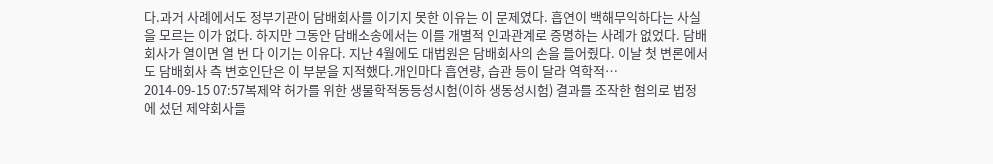다.과거 사례에서도 정부기관이 담배회사를 이기지 못한 이유는 이 문제였다. 흡연이 백해무익하다는 사실을 모르는 이가 없다. 하지만 그동안 담배소송에서는 이를 개별적 인과관계로 증명하는 사례가 없었다. 담배회사가 열이면 열 번 다 이기는 이유다. 지난 4월에도 대법원은 담배회사의 손을 들어줬다. 이날 첫 변론에서도 담배회사 측 변호인단은 이 부분을 지적했다.개인마다 흡연량, 습관 등이 달라 역학적…
2014-09-15 07:57복제약 허가를 위한 생물학적동등성시험(이하 생동성시험) 결과를 조작한 혐의로 법정에 섰던 제약회사들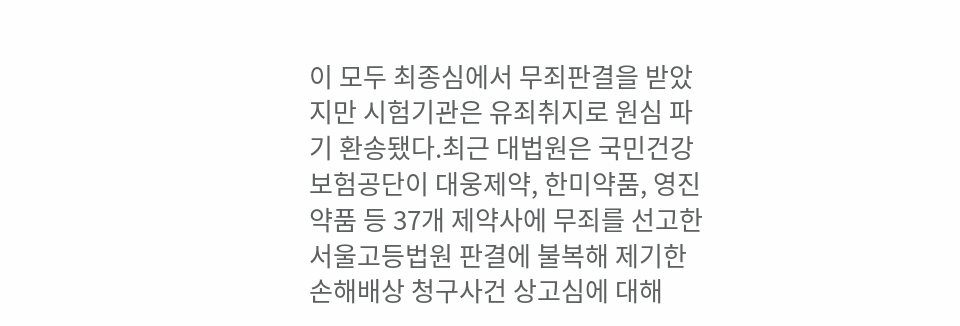이 모두 최종심에서 무죄판결을 받았지만 시험기관은 유죄취지로 원심 파기 환송됐다.최근 대법원은 국민건강보험공단이 대웅제약, 한미약품, 영진약품 등 37개 제약사에 무죄를 선고한 서울고등법원 판결에 불복해 제기한 손해배상 청구사건 상고심에 대해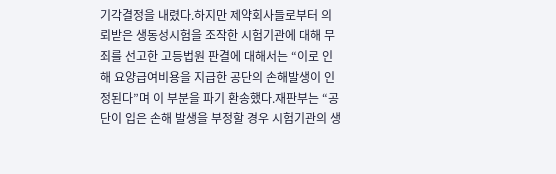기각결정을 내렸다.하지만 제약회사들로부터 의뢰받은 생동성시험을 조작한 시험기관에 대해 무죄를 선고한 고등법원 판결에 대해서는 “이로 인해 요양급여비용을 지급한 공단의 손해발생이 인정된다”며 이 부분을 파기 환송했다.재판부는 “공단이 입은 손해 발생을 부정할 경우 시험기관의 생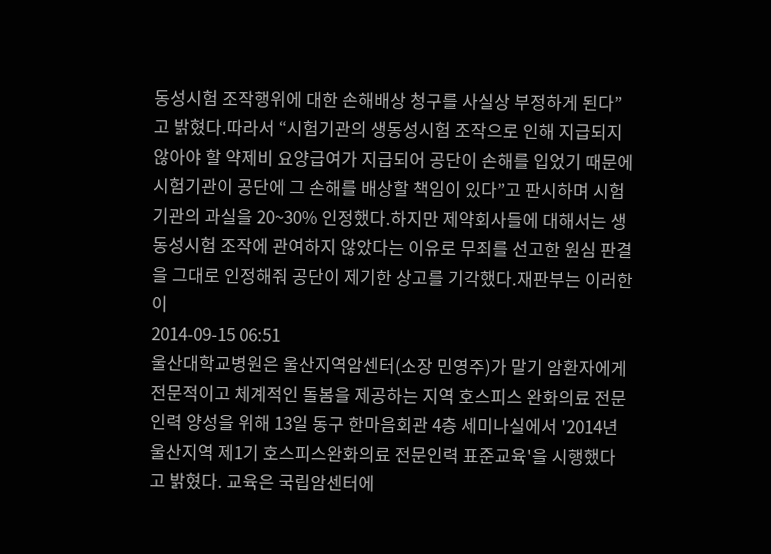동성시험 조작행위에 대한 손해배상 청구를 사실상 부정하게 된다”고 밝혔다.따라서 “시험기관의 생동성시험 조작으로 인해 지급되지 않아야 할 약제비 요양급여가 지급되어 공단이 손해를 입었기 때문에 시험기관이 공단에 그 손해를 배상할 책임이 있다”고 판시하며 시험기관의 과실을 20~30% 인정했다.하지만 제약회사들에 대해서는 생동성시험 조작에 관여하지 않았다는 이유로 무죄를 선고한 원심 판결을 그대로 인정해줘 공단이 제기한 상고를 기각했다.재판부는 이러한 이
2014-09-15 06:51
울산대학교병원은 울산지역암센터(소장 민영주)가 말기 암환자에게 전문적이고 체계적인 돌봄을 제공하는 지역 호스피스 완화의료 전문인력 양성을 위해 13일 동구 한마음회관 4층 세미나실에서 '2014년 울산지역 제1기 호스피스완화의료 전문인력 표준교육'을 시행했다고 밝혔다. 교육은 국립암센터에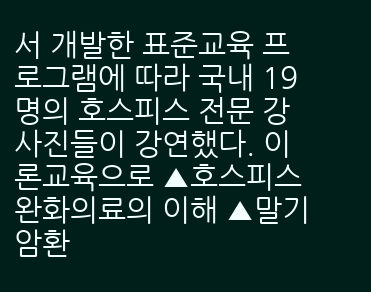서 개발한 표준교육 프로그램에 따라 국내 19명의 호스피스 전문 강사진들이 강연했다. 이론교육으로 ▲호스피스 완화의료의 이해 ▲말기 암환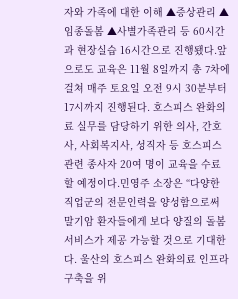자와 가족에 대한 이해 ▲증상관리 ▲임종돌봄 ▲사별가족관리 등 60시간과 현장실습 16시간으로 진행됐다.앞으로도 교육은 11월 8일까지 총 7차에 걸쳐 매주 토요일 오전 9시 30분부터 17시까지 진행된다. 호스피스 완화의료 실무를 담당하기 위한 의사, 간호사, 사회복지사, 성직자 등 호스피스 관련 종사자 20여 명이 교육을 수료할 예정이다.민영주 소장은 “다양한 직업군의 전문인력을 양성함으로써 말기암 환자들에게 보다 양질의 돌봄서비스가 제공 가능할 것으로 기대한다. 울산의 호스피스 완화의료 인프라 구축을 위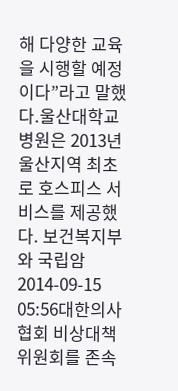해 다양한 교육을 시행할 예정이다”라고 말했다.울산대학교병원은 2013년 울산지역 최초로 호스피스 서비스를 제공했다. 보건복지부와 국립암
2014-09-15 05:56대한의사협회 비상대책위원회를 존속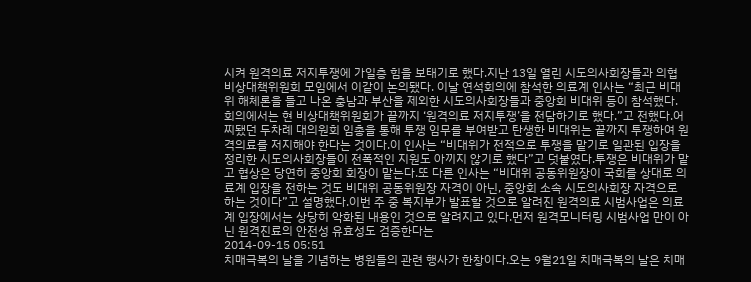시켜 원격의료 저지투쟁에 가일층 힘을 보태기로 했다.지난 13일 열린 시도의사회장들과 의협 비상대책위원회 모임에서 이같이 논의됐다. 이날 연석회의에 참석한 의료계 인사는 “최근 비대위 해체론을 들고 나온 충남과 부산을 제외한 시도의사회장들과 중앙회 비대위 등이 참석했다. 회의에서는 현 비상대책위원회가 끝까지 ‘원격의료 저지투쟁’을 전담하기로 했다.”고 전했다.어찌됐던 두차례 대의원회 임총을 통해 투쟁 임무를 부여받고 탄생한 비대위는 끝까지 투쟁하여 원격의료를 저지해야 한다는 것이다.이 인사는 “비대위가 전적으로 투쟁을 맡기로 일관된 입장을 정리한 시도의사회장들이 전폭적인 지원도 아끼지 않기로 했다”고 덧붙였다.투쟁은 비대위가 맡고 협상은 당연히 중앙회 회장이 맡는다.또 다른 인사는 “비대위 공동위원장이 국회를 상대로 의료계 입장을 전하는 것도 비대위 공동위원장 자격이 아닌, 중앙회 소속 시도의사회장 자격으로 하는 것이다”고 설명했다.이번 주 중 복지부가 발표할 것으로 알려진 원격의료 시범사업은 의료계 입장에서는 상당히 악화된 내용인 것으로 알려지고 있다.먼저 원격모니터링 시범사업 만이 아닌 원격진료의 안전성 유효성도 검증한다는
2014-09-15 05:51
치매극복의 날을 기념하는 병원들의 관련 행사가 한창이다.오는 9월21일 치매극복의 날은 치매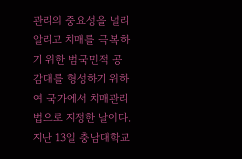관리의 중요성을 널리 알리고 치매를 극복하기 위한 범국민적 공감대를 형성하기 위하여 국가에서 치매관리법으로 지정한 날이다.지난 13일 충남대학교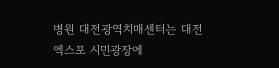병원 대전광역치매센터는 대전엑스포 시민광장에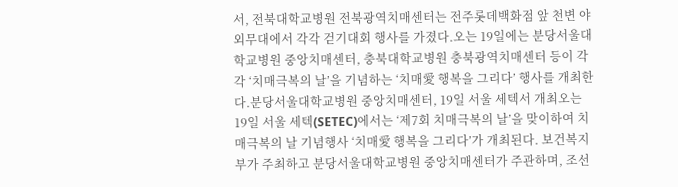서, 전북대학교병원 전북광역치매센터는 전주롯데백화점 앞 천변 야외무대에서 각각 걷기대회 행사를 가졌다.오는 19일에는 분당서울대학교병원 중앙치매센터, 충북대학교병원 충북광역치매센터 등이 각각 ‘치매극복의 날’을 기념하는 ‘치매愛 행복을 그리다’ 행사를 개최한다.분당서울대학교병원 중앙치매센터, 19일 서울 세텍서 개최오는 19일 서울 세텍(SETEC)에서는 ‘제7회 치매극복의 날’을 맞이하여 치매극복의 날 기념행사 ‘치매愛 행복을 그리다’가 개최된다. 보건복지부가 주최하고 분당서울대학교병원 중앙치매센터가 주관하며, 조선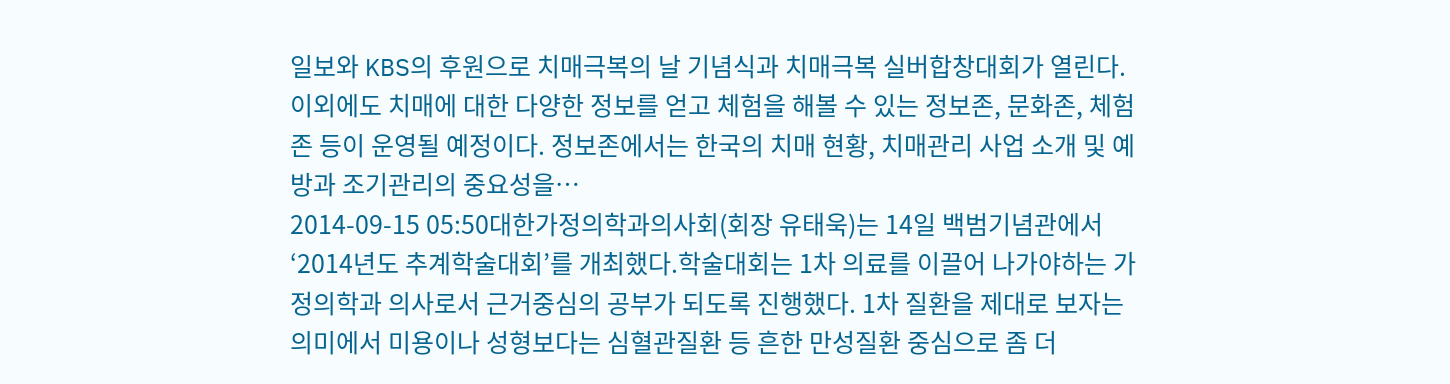일보와 KBS의 후원으로 치매극복의 날 기념식과 치매극복 실버합창대회가 열린다. 이외에도 치매에 대한 다양한 정보를 얻고 체험을 해볼 수 있는 정보존, 문화존, 체험존 등이 운영될 예정이다. 정보존에서는 한국의 치매 현황, 치매관리 사업 소개 및 예방과 조기관리의 중요성을…
2014-09-15 05:50대한가정의학과의사회(회장 유태욱)는 14일 백범기념관에서 ‘2014년도 추계학술대회’를 개최했다.학술대회는 1차 의료를 이끌어 나가야하는 가정의학과 의사로서 근거중심의 공부가 되도록 진행했다. 1차 질환을 제대로 보자는 의미에서 미용이나 성형보다는 심혈관질환 등 흔한 만성질환 중심으로 좀 더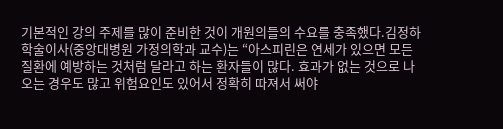기본적인 강의 주제를 많이 준비한 것이 개원의들의 수요를 충족했다.김정하 학술이사(중앙대병원 가정의학과 교수)는 “아스피린은 연세가 있으면 모든 질환에 예방하는 것처럼 달라고 하는 환자들이 많다. 효과가 없는 것으로 나오는 경우도 많고 위험요인도 있어서 정확히 따져서 써야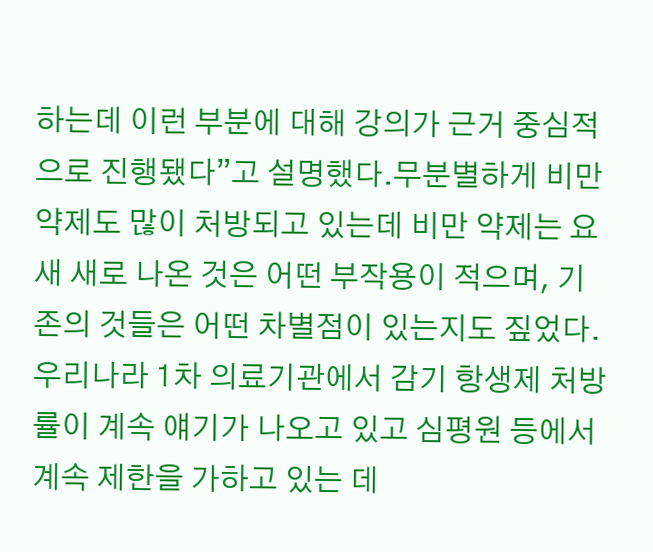하는데 이런 부분에 대해 강의가 근거 중심적으로 진행됐다”고 설명했다.무분별하게 비만 약제도 많이 처방되고 있는데 비만 약제는 요새 새로 나온 것은 어떤 부작용이 적으며, 기존의 것들은 어떤 차별점이 있는지도 짚었다. 우리나라 1차 의료기관에서 감기 항생제 처방률이 계속 얘기가 나오고 있고 심평원 등에서 계속 제한을 가하고 있는 데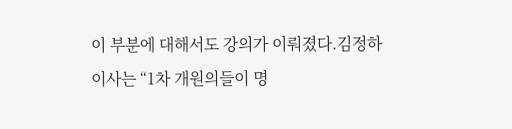이 부분에 대해서도 강의가 이뤄졌다.김정하 이사는 “1차 개원의들이 명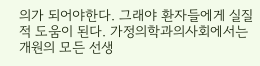의가 되어야한다. 그래야 환자들에게 실질적 도움이 된다. 가정의학과의사회에서는 개원의 모든 선생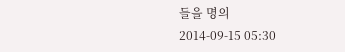들을 명의
2014-09-15 05:30